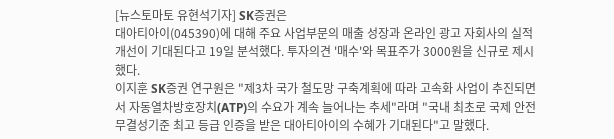[뉴스토마토 유현석기자] SK증권은
대아티아이(045390)에 대해 주요 사업부문의 매출 성장과 온라인 광고 자회사의 실적 개선이 기대된다고 19일 분석했다. 투자의견 '매수'와 목표주가 3000원을 신규로 제시했다.
이지훈 SK증권 연구원은 "제3차 국가 철도망 구축계획에 따라 고속화 사업이 추진되면서 자동열차방호장치(ATP)의 수요가 계속 늘어나는 추세"라며 "국내 최초로 국제 안전무결성기준 최고 등급 인증을 받은 대아티아이의 수혜가 기대된다"고 말했다.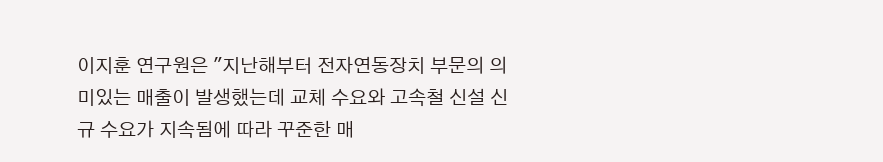이지훈 연구원은 "지난해부터 전자연동장치 부문의 의미있는 매출이 발생했는데 교체 수요와 고속철 신설 신규 수요가 지속됨에 따라 꾸준한 매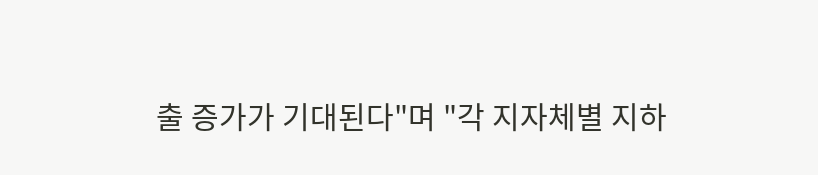출 증가가 기대된다"며 "각 지자체별 지하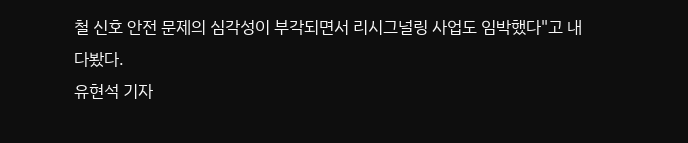철 신호 안전 문제의 심각성이 부각되면서 리시그널링 사업도 임박했다"고 내다봤다.
유현석 기자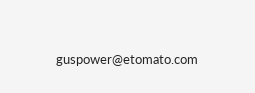guspower@etomato.com